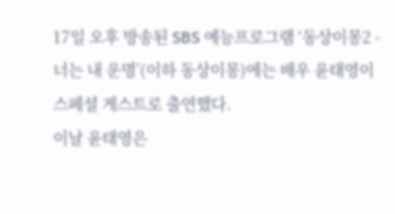17일 오후 방송된 SBS 예능프로그램 ‘동상이몽2 - 너는 내 운명’(이하 동상이몽)에는 배우 윤태영이 스페셜 게스트로 출연했다.
이날 윤태영은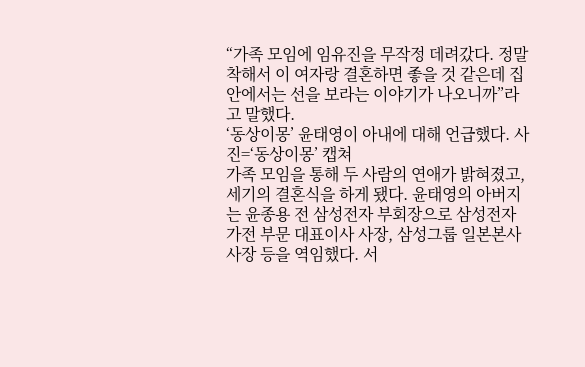“가족 모임에 임유진을 무작정 데려갔다. 정말 착해서 이 여자랑 결혼하면 좋을 것 같은데 집안에서는 선을 보라는 이야기가 나오니까”라고 말했다.
‘동상이몽’ 윤태영이 아내에 대해 언급했다. 사진=‘동상이몽’ 캡쳐
가족 모임을 통해 두 사람의 연애가 밝혀졌고, 세기의 결혼식을 하게 됐다. 윤태영의 아버지는 윤종용 전 삼성전자 부회장으로 삼성전자 가전 부문 대표이사 사장, 삼성그룹 일본본사 사장 등을 역임했다. 서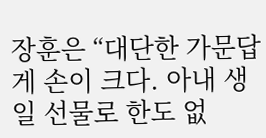장훈은 “대단한 가문답게 손이 크다. 아내 생일 선물로 한도 없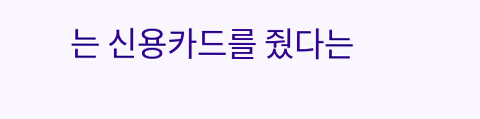는 신용카드를 줬다는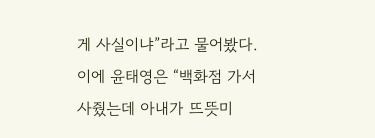게 사실이냐”라고 물어봤다.
이에 윤태영은 “백화점 가서 사줬는데 아내가 뜨뜻미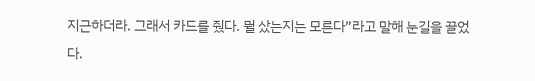지근하더라. 그래서 카드를 줬다. 뭘 샀는지는 모른다”라고 말해 눈길을 끌었다.